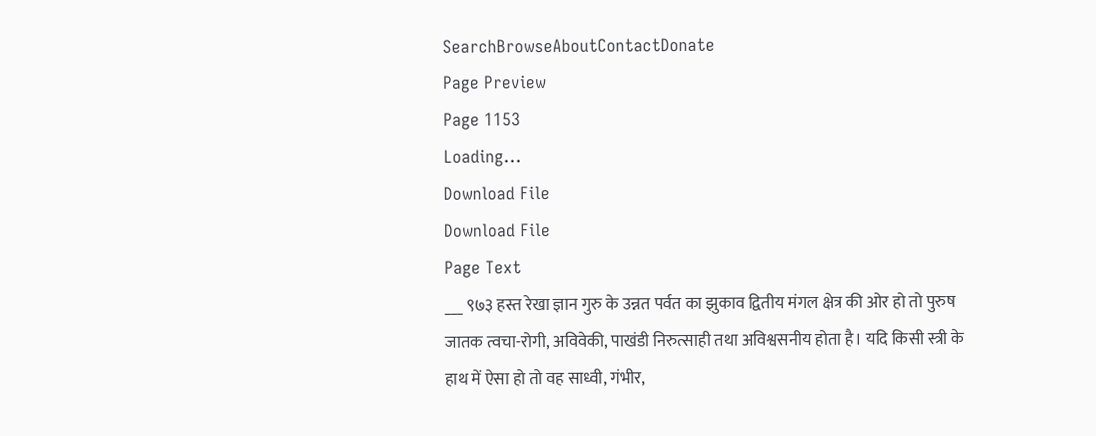SearchBrowseAboutContactDonate
Page Preview
Page 1153
Loading...
Download File
Download File
Page Text
___ ९७३ हस्त रेखा ज्ञान गुरु के उन्नत पर्वत का झुकाव द्वितीय मंगल क्षेत्र की ओर हो तो पुरुष जातक त्वचा-रोगी, अविवेकी, पाखंडी निरुत्साही तथा अविश्वसनीय होता है। यदि किसी स्त्री के हाथ में ऐसा हो तो वह साध्वी, गंभीर,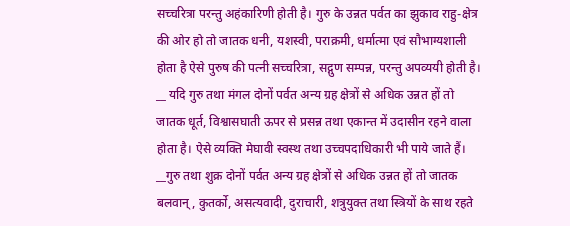सच्चरित्रा परन्तु अहंकारिणी होती है। गुरु के उन्नत पर्वत का झुकाव राहु-क्षेत्र की ओर हो तो जातक धनी, यशस्वी, पराक्रमी, धर्मात्मा एवं सौभाग्यशाली होता है ऐसे पुरुष की पत्नी सच्चरित्रा, सद्गुण सम्पन्न, परन्तु अपव्ययी होती है। __ यदि गुरु तथा मंगल दोनों पर्वत अन्य ग्रह क्षेत्रों से अधिक उन्नत हों तो जातक धूर्त, विश्वासघाती ऊपर से प्रसन्न तथा एकान्त में उदासीन रहने वाला होता है। ऐसे व्यक्ति मेघावी स्वस्थ तथा उच्चपदाधिकारी भी पाये जाते हैं। __गुरु तथा शुक्र दोनों पर्वत अन्य ग्रह क्षेत्रों से अधिक उन्नत हों तो जातक बलवान्, कुतर्को, असत्यवादी, दुराचारी, शत्रुयुक्त तथा स्त्रियों के साथ रहते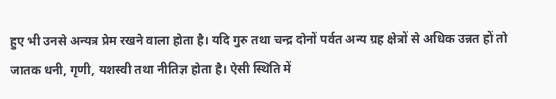हुए भी उनसे अन्यत्र प्रेम रखने वाला होता है। यदि गुरु तथा चन्द्र दोनों पर्वत अन्य ग्रह क्षेत्रों से अधिक उन्नत हों तो जातक धनी, गृणी, यशस्वी तथा नीतिज्ञ होता है। ऐसी स्थिति में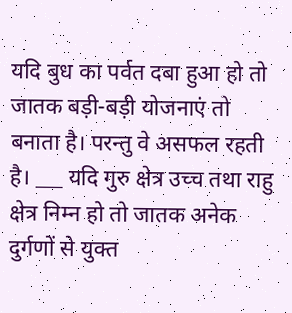यदि बुध का पर्वत दबा हुआ हो तो जातक बड़ी-बड़ी योजनाएं तो बनाता है। परन्तु वे असफल रहती है। ___ यदि गुरु क्षेत्र उच्च तथा राहु क्षेत्र निम्न हो तो जातक अनेक दुर्गणों से युक्त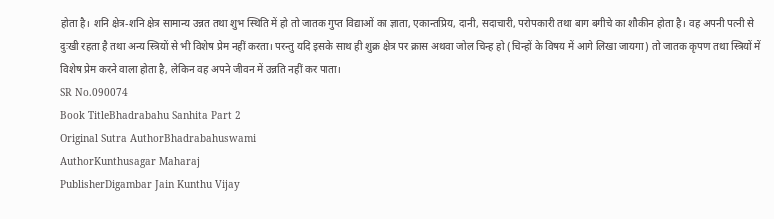होता है। शनि क्षेत्र-शनि क्षेत्र सामान्य उन्नत तथा शुभ स्थिति में हो तो जातक गुप्त विद्याओं का ज्ञाता, एकान्तप्रिय, दानी, सदाचारी, परोपकारी तथा बाग बगीचे का शौकीन होता है। वह अपनी पत्नी से दुःखी रहता है तथा अन्य स्त्रियों से भी विशेष प्रेम नहीं करता। परन्तु यदि इसके साथ ही शुक्र क्षेत्र पर क्रास अथवा जोल चिन्ह हो (चिन्हों के विषय में आगे लिखा जायगा) तो जातक कृपण तथा स्त्रियों में विशेष प्रेम करने वाला होता है, लेकिन वह अपने जीवन में उन्नति नहीं कर पाता।
SR No.090074
Book TitleBhadrabahu Sanhita Part 2
Original Sutra AuthorBhadrabahuswami
AuthorKunthusagar Maharaj
PublisherDigambar Jain Kunthu Vijay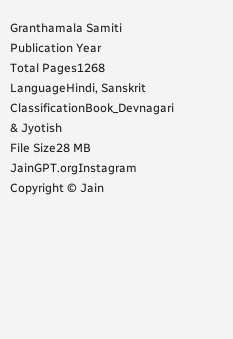Granthamala Samiti
Publication Year
Total Pages1268
LanguageHindi, Sanskrit
ClassificationBook_Devnagari & Jyotish
File Size28 MB
JainGPT.orgInstagram
Copyright © Jain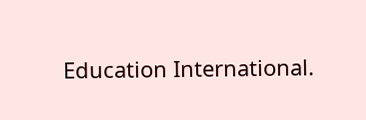Education International.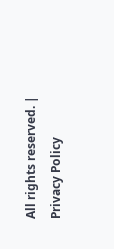All rights reserved. | Privacy Policy